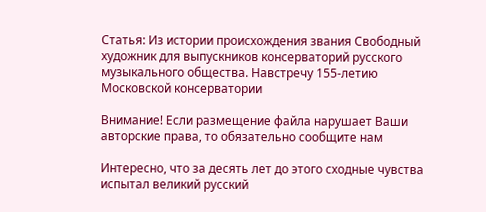Статья: Из истории происхождения звания Свободный художник для выпускников консерваторий русского музыкального общества. Навстречу 155-летию Московской консерватории

Внимание! Если размещение файла нарушает Ваши авторские права, то обязательно сообщите нам

Интересно, что за десять лет до этого сходные чувства испытал великий русский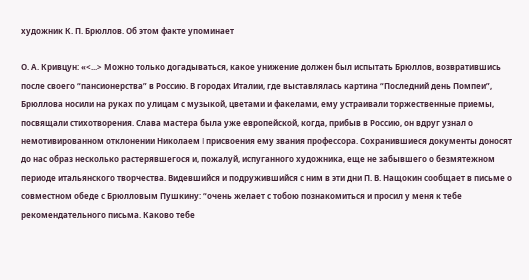художник К. П. Брюллов. Об этом факте упоминает

О. А. Кривцун: «<...> Можно только догадываться, какое унижение должен был испытать Брюллов, возвратившись после своего “пансионерства” в Россию. В городах Италии, где выставлялась картина “Последний день Помпеи”, Брюллова носили на руках по улицам с музыкой, цветами и факелами, ему устраивали торжественные приемы, посвящали стихотворения. Слава мастера была уже европейской, когда, прибыв в Россию, он вдруг узнал о немотивированном отклонении Николаем I присвоения ему звания профессора. Сохранившиеся документы доносят до нас образ несколько растерявшегося и, пожалуй, испуганного художника, еще не забывшего о безмятежном периоде итальянского творчества. Видевшийся и подружившийся с ним в эти дни П. В. Нащокин сообщает в письме о совместном обеде с Брюлловым Пушкину: “очень желает с тобою познакомиться и просил у меня к тебе рекомендательного письма. Каково тебе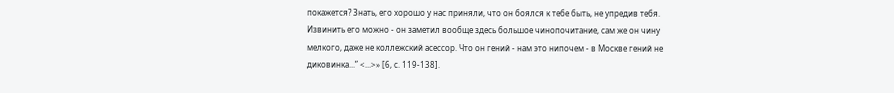покажется? Знать, его хорошо у нас приняли, что он боялся к тебе быть, не упредив тебя. Извинить его можно - он заметил вообще здесь большое чинопочитание, сам же он чину мелкого, даже не коллежский асессор. Что он гений - нам это нипочем - в Москве гений не диковинка...” <...>» [6, с. 119-138].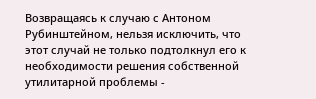Возвращаясь к случаю с Антоном Рубинштейном, нельзя исключить, что этот случай не только подтолкнул его к необходимости решения собственной утилитарной проблемы -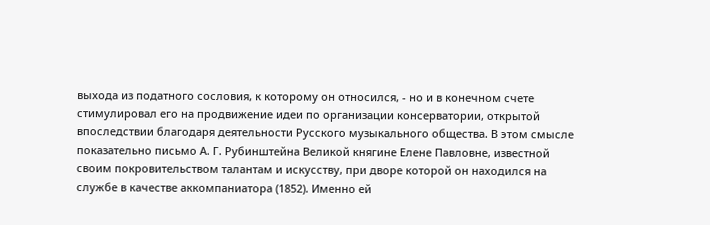выхода из податного сословия, к которому он относился, - но и в конечном счете стимулировал его на продвижение идеи по организации консерватории, открытой впоследствии благодаря деятельности Русского музыкального общества. В этом смысле показательно письмо А. Г. Рубинштейна Великой княгине Елене Павловне, известной своим покровительством талантам и искусству, при дворе которой он находился на службе в качестве аккомпаниатора (1852). Именно ей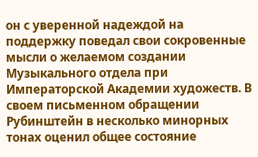он с уверенной надеждой на поддержку поведал свои сокровенные мысли о желаемом создании Музыкального отдела при Императорской Академии художеств. В своем письменном обращении Рубинштейн в несколько минорных тонах оценил общее состояние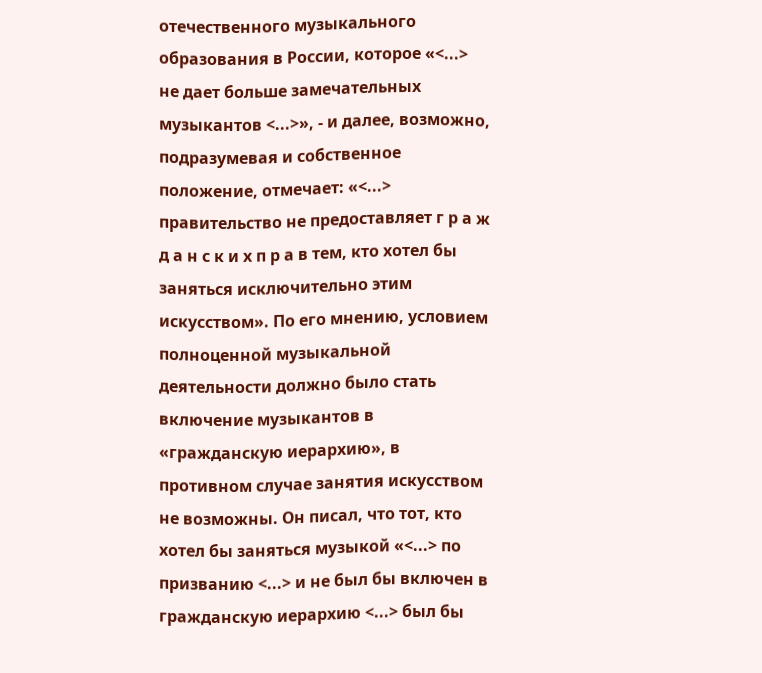отечественного музыкального образования в России, которое «<...> не дает больше замечательных музыкантов <...>», - и далее, возможно, подразумевая и собственное положение, отмечает: «<...> правительство не предоставляет г р а ж д а н с к и х п р а в тем, кто хотел бы заняться исключительно этим искусством». По его мнению, условием полноценной музыкальной деятельности должно было стать включение музыкантов в «гражданскую иерархию», в противном случае занятия искусством не возможны. Он писал, что тот, кто хотел бы заняться музыкой «<...> по призванию <...> и не был бы включен в гражданскую иерархию <...> был бы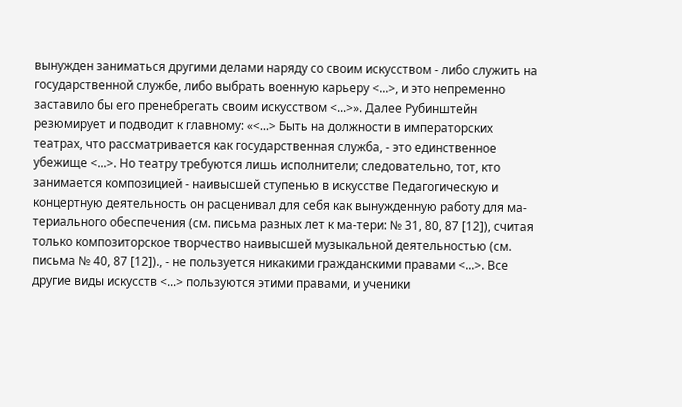вынужден заниматься другими делами наряду со своим искусством - либо служить на государственной службе, либо выбрать военную карьеру <...>, и это непременно заставило бы его пренебрегать своим искусством <...>». Далее Рубинштейн резюмирует и подводит к главному: «<...> Быть на должности в императорских театрах, что рассматривается как государственная служба, - это единственное убежище <...>. Но театру требуются лишь исполнители; следовательно, тот, кто занимается композицией - наивысшей ступенью в искусстве Педагогическую и концертную деятельность он расценивал для себя как вынужденную работу для ма-териального обеспечения (см. письма разных лет к ма-тери: № 31, 80, 87 [12]), считая только композиторское творчество наивысшей музыкальной деятельностью (см. письма № 40, 87 [12])., - не пользуется никакими гражданскими правами <...>. Все другие виды искусств <...> пользуются этими правами, и ученики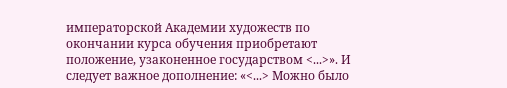императорской Академии художеств по окончании курса обучения приобретают положение, узаконенное государством <...>». И следует важное дополнение: «<...> Можно было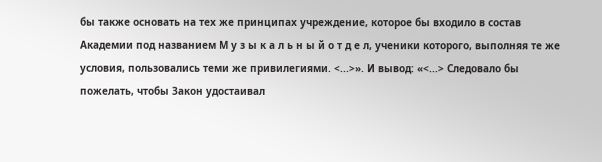бы также основать на тех же принципах учреждение, которое бы входило в состав Академии под названием М у з ы к а л ь н ы й о т д е л, ученики которого, выполняя те же условия, пользовались теми же привилегиями. <...>». И вывод: «<...> Следовало бы пожелать, чтобы Закон удостаивал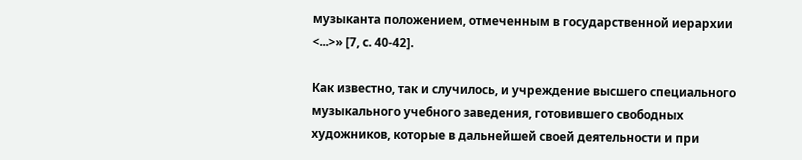музыканта положением, отмеченным в государственной иерархии <...>» [7, с. 40-42].

Как известно, так и случилось, и учреждение высшего специального музыкального учебного заведения, готовившего свободных художников, которые в дальнейшей своей деятельности и при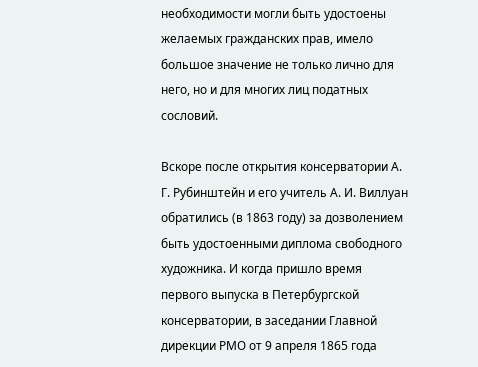необходимости могли быть удостоены желаемых гражданских прав, имело большое значение не только лично для него, но и для многих лиц податных сословий.

Вскоре после открытия консерватории А. Г. Рубинштейн и его учитель А. И. Виллуан обратились (в 1863 году) за дозволением быть удостоенными диплома свободного художника. И когда пришло время первого выпуска в Петербургской консерватории, в заседании Главной дирекции РМО от 9 апреля 1865 года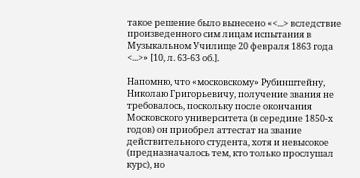такое решение было вынесено «<...> вследствие произведенного сим лицам испытания в Музыкальном Училище 20 февраля 1863 года <...>» [10, л. 63-63 об.].

Напомню, что «московскому» Рубинштейну, Николаю Григорьевичу, получение звания не требовалось, поскольку после окончания Московского университета (в середине 1850-х годов) он приобрел аттестат на звание действительного студента, хотя и невысокое (предназначалось тем, кто только прослушал курс), но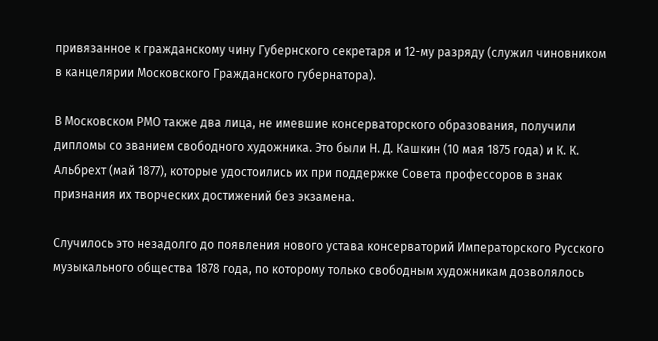привязанное к гражданскому чину Губернского секретаря и 12-му разряду (служил чиновником в канцелярии Московского Гражданского губернатора).

В Московском РМО также два лица, не имевшие консерваторского образования, получили дипломы со званием свободного художника. Это были Н. Д. Кашкин (10 мая 1875 года) и К. К. Альбрехт (май 1877), которые удостоились их при поддержке Совета профессоров в знак признания их творческих достижений без экзамена.

Случилось это незадолго до появления нового устава консерваторий Императорского Русского музыкального общества 1878 года, по которому только свободным художникам дозволялось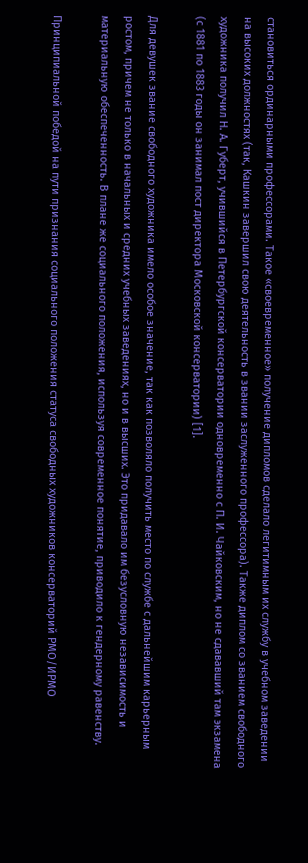становиться ординарными профессорами. Такое «своевременное» получение дипломов сделало легитимным их службу в учебном заведении на высоких должностях (так, Кашкин завершил свою деятельность в звании заслуженного профессора). Также диплом со званием свободного художника получил Н. А. Губерт, учившийся в Петербургской консерватории одновременно с П. И. Чайковским, но не сдававший там экзамена (с 1881 по 1883 годы он занимал пост директора Московской консерватории) [1].

Для девушек звание свободного художника имело особое значение, так как позволяло получить место по службе с дальнейшим карьерным ростом, причем не только в начальных и средних учебных заведениях, но и в высших. Это придавало им безусловную независимость и материальную обеспеченность. В плане же социального положения, используя современное понятие, приводило к гендерному равенству.

Принципиальной победой на пути признания социального положения статуса свободных художников консерваторий РМО/ИРМО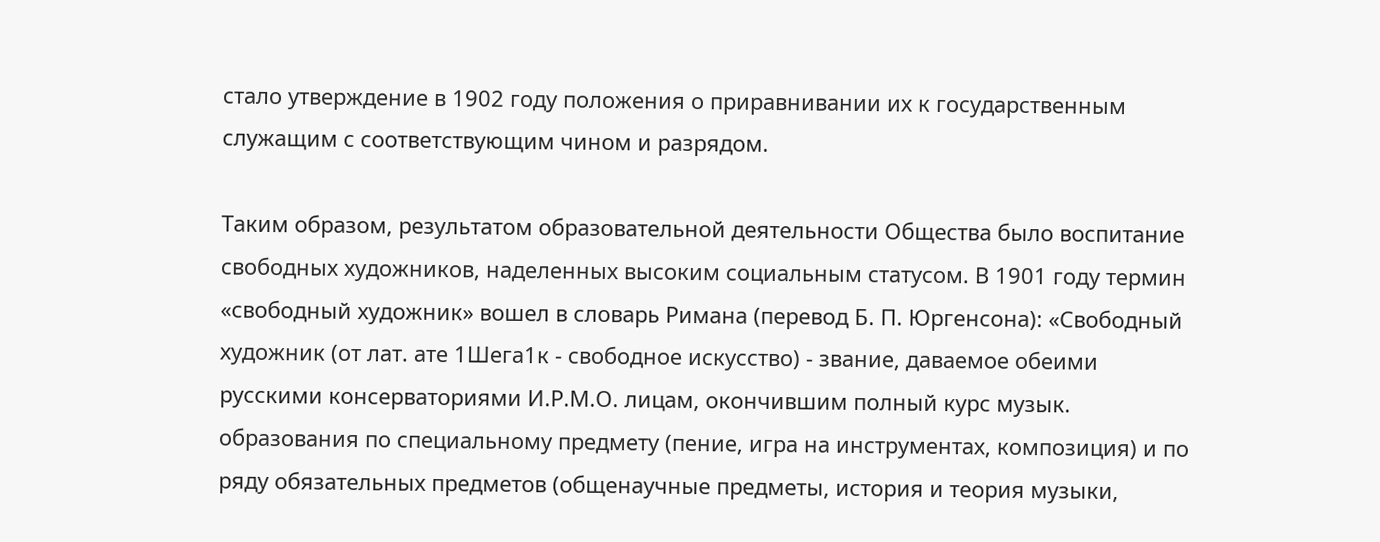стало утверждение в 1902 году положения о приравнивании их к государственным служащим с соответствующим чином и разрядом.

Таким образом, результатом образовательной деятельности Общества было воспитание свободных художников, наделенных высоким социальным статусом. В 1901 году термин «свободный художник» вошел в словарь Римана (перевод Б. П. Юргенсона): «Свободный художник (от лат. ате 1Шега1к - свободное искусство) - звание, даваемое обеими русскими консерваториями И.Р.М.О. лицам, окончившим полный курс музык. образования по специальному предмету (пение, игра на инструментах, композиция) и по ряду обязательных предметов (общенаучные предметы, история и теория музыки,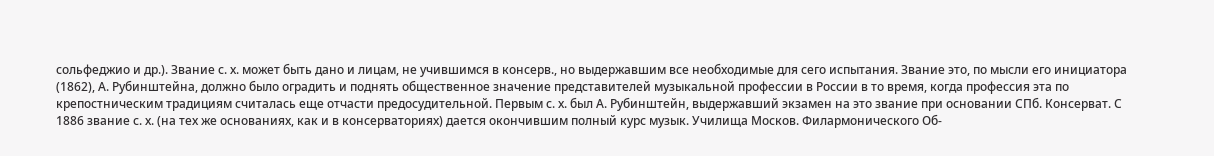сольфеджио и др.). Звание с. х. может быть дано и лицам, не учившимся в консерв., но выдержавшим все необходимые для сего испытания. Звание это, по мысли его инициатора (1862), А. Рубинштейна, должно было оградить и поднять общественное значение представителей музыкальной профессии в России в то время, когда профессия эта по крепостническим традициям считалась еще отчасти предосудительной. Первым с. х. был А. Рубинштейн, выдержавший экзамен на это звание при основании СПб. Консерват. С 1886 звание с. х. (на тех же основаниях, как и в консерваториях) дается окончившим полный курс музык. Училища Москов. Филармонического Об-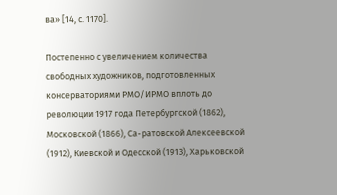ва» [14, с. 1170].

Постепенно с увеличением количества свободных художников, подготовленных консерваториями РМО/ИРМО вплоть до революции 1917 года Петербургской (1862), Московской (1866), Са-ратовской Алексеевской (1912), Киевской и Одесской (1913), Харьковской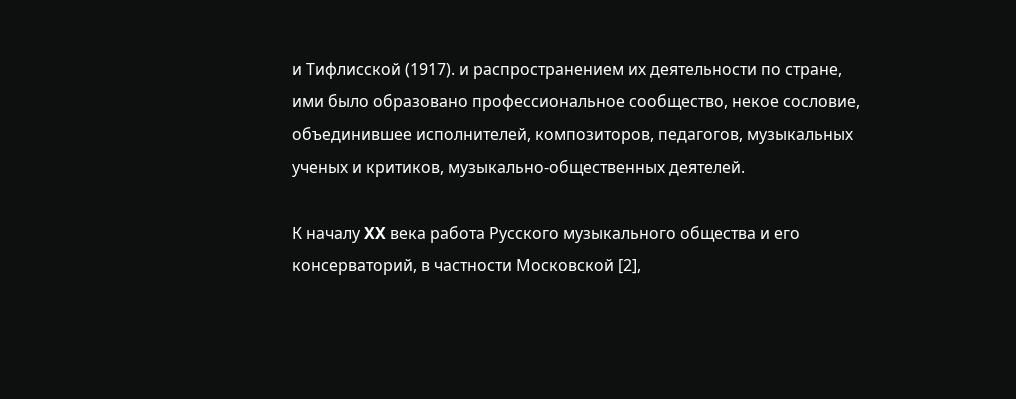и Тифлисской (1917). и распространением их деятельности по стране, ими было образовано профессиональное сообщество, некое сословие, объединившее исполнителей, композиторов, педагогов, музыкальных ученых и критиков, музыкально-общественных деятелей.

К началу XX века работа Русского музыкального общества и его консерваторий, в частности Московской [2],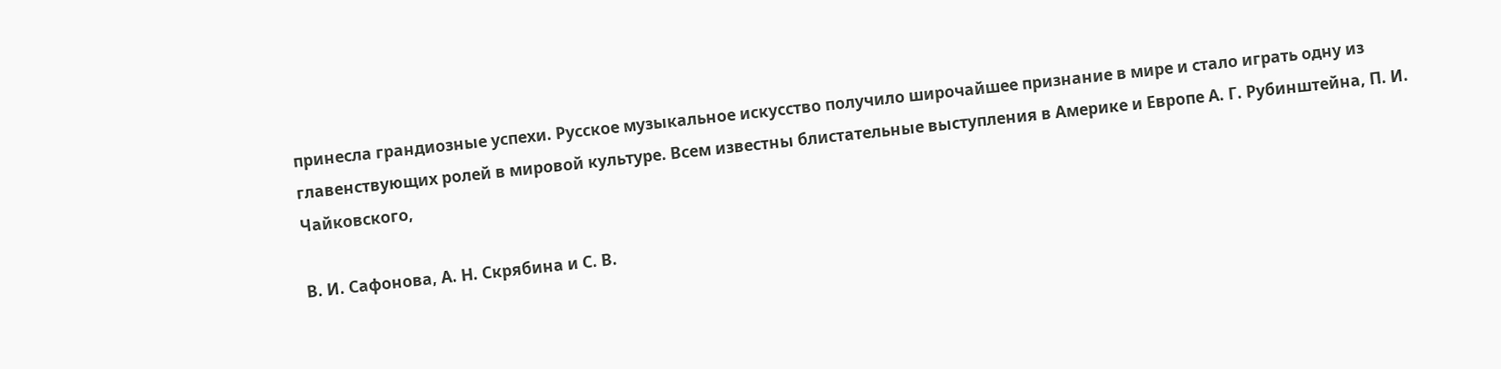принесла грандиозные успехи. Русское музыкальное искусство получило широчайшее признание в мире и стало играть одну из главенствующих ролей в мировой культуре. Всем известны блистательные выступления в Америке и Европе А. Г. Рубинштейна, П. И. Чайковского,

В. И. Сафонова, А. Н. Скрябина и С. В.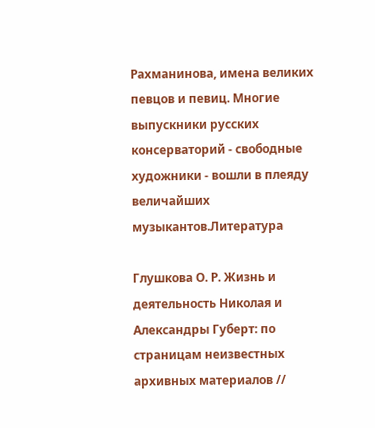Рахманинова, имена великих певцов и певиц. Многие выпускники русских консерваторий - свободные художники - вошли в плеяду величайших музыкантов.Литература

Глушкова О. Р. Жизнь и деятельность Николая и Александры Губерт: по страницам неизвестных архивных материалов //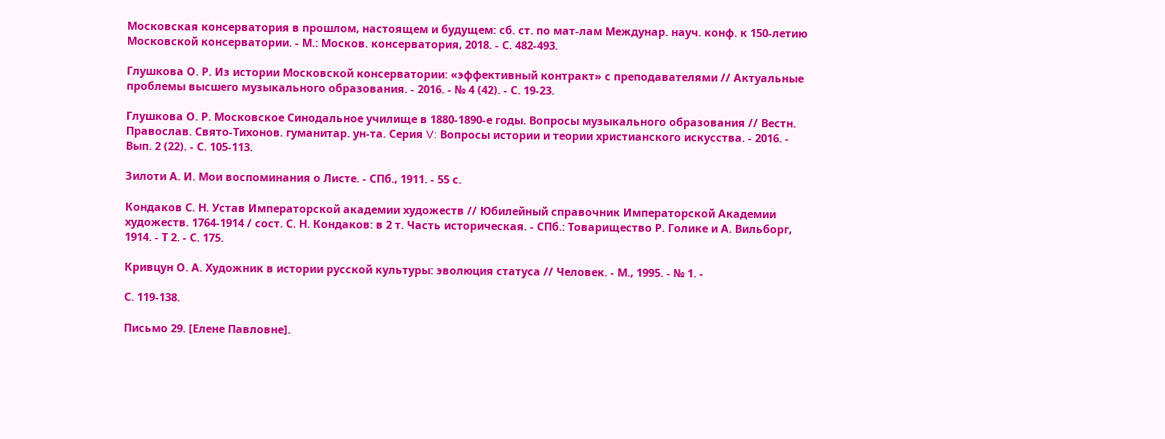Московская консерватория в прошлом, настоящем и будущем: сб. ст. по мат-лам Междунар. науч. конф. к 150-летию Московской консерватории. - М.: Москов. консерватория, 2018. - С. 482-493.

Глушкова О. Р. Из истории Московской консерватории: «эффективный контракт» с преподавателями // Актуальные проблемы высшего музыкального образования. - 2016. - № 4 (42). - С. 19-23.

Глушкова О. Р. Московское Синодальное училище в 1880-1890-е годы. Вопросы музыкального образования // Вестн. Православ. Свято-Тихонов. гуманитар. ун-та. Серия V: Вопросы истории и теории христианского искусства. - 2016. - Вып. 2 (22). - С. 105-113.

Зилоти А. И. Мои воспоминания о Листе. - СПб., 1911. - 55 с.

Кондаков С. Н. Устав Императорской академии художеств // Юбилейный справочник Императорской Академии художеств. 1764-1914 / сост. С. Н. Кондаков: в 2 т. Часть историческая. - СПб.: Товарищество Р. Голике и А. Вильборг, 1914. - Т 2. - С. 175.

Кривцун О. А. Художник в истории русской культуры: эволюция статуса // Человек. - М., 1995. - № 1. -

С. 119-138.

Письмо 29. [Елене Павловне].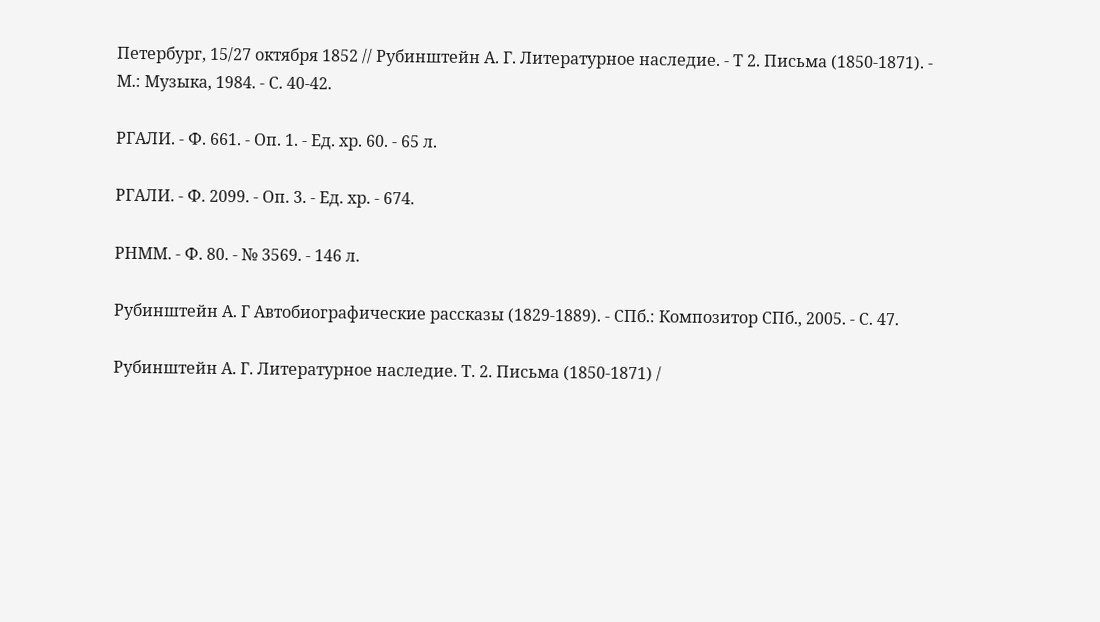Петербург, 15/27 октября 1852 // Рубинштейн А. Г. Литературное наследие. - Т 2. Письма (1850-1871). - М.: Музыка, 1984. - С. 40-42.

РГАЛИ. - Ф. 661. - Оп. 1. - Ед. хр. 60. - 65 л.

РГАЛИ. - Ф. 2099. - Оп. 3. - Ед. хр. - 674.

РНММ. - Ф. 80. - № 3569. - 146 л.

Рубинштейн А. Г Автобиографические рассказы (1829-1889). - СПб.: Композитор СПб., 2005. - С. 47.

Рубинштейн А. Г. Литературное наследие. Т. 2. Письма (1850-1871) /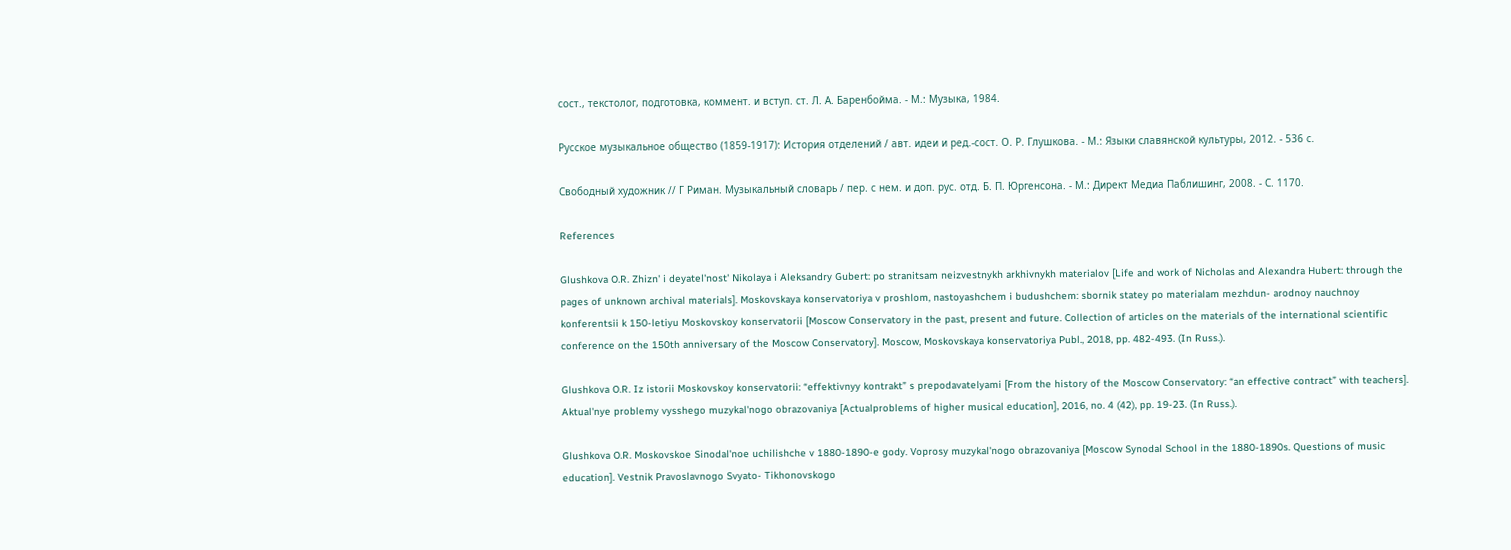сост., текстолог, подготовка, коммент. и вступ. ст. Л. А. Баренбойма. - М.: Музыка, 1984.

Русское музыкальное общество (1859-1917): История отделений / авт. идеи и ред.-сост. О. Р. Глушкова. - М.: Языки славянской культуры, 2012. - 536 с.

Свободный художник // Г Риман. Музыкальный словарь / пер. с нем. и доп. рус. отд. Б. П. Юргенсона. - М.: Директ Медиа Паблишинг, 2008. - С. 1170.

References

Glushkova O.R. Zhizn' i deyatel'nost' Nikolaya i Aleksandry Gubert: po stranitsam neizvestnykh arkhivnykh materialov [Life and work of Nicholas and Alexandra Hubert: through the pages of unknown archival materials]. Moskovskaya konservatoriya v proshlom, nastoyashchem i budushchem: sbornik statey po materialam mezhdun- arodnoy nauchnoy konferentsii k 150-letiyu Moskovskoy konservatorii [Moscow Conservatory in the past, present and future. Collection of articles on the materials of the international scientific conference on the 150th anniversary of the Moscow Conservatory]. Moscow, Moskovskaya konservatoriya Publ., 2018, pp. 482-493. (In Russ.).

Glushkova O.R. Iz istorii Moskovskoy konservatorii: “effektivnyy kontrakt” s prepodavatelyami [From the history of the Moscow Conservatory: “an effective contract” with teachers]. Aktual'nye problemy vysshego muzykal'nogo obrazovaniya [Actualproblems of higher musical education], 2016, no. 4 (42), pp. 19-23. (In Russ.).

Glushkova O.R. Moskovskoe Sinodal'noe uchilishche v 1880-1890-e gody. Voprosy muzykal'nogo obrazovaniya [Moscow Synodal School in the 1880-1890s. Questions of music education]. Vestnik Pravoslavnogo Svyato- Tikhonovskogo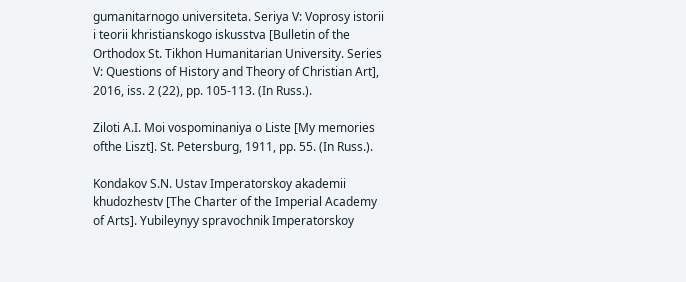gumanitarnogo universiteta. Seriya V: Voprosy istorii i teorii khristianskogo iskusstva [Bulletin of the Orthodox St. Tikhon Humanitarian University. Series V: Questions of History and Theory of Christian Art], 2016, iss. 2 (22), pp. 105-113. (In Russ.).

Ziloti A.I. Moi vospominaniya o Liste [My memories ofthe Liszt]. St. Petersburg, 1911, pp. 55. (In Russ.).

Kondakov S.N. Ustav Imperatorskoy akademii khudozhestv [The Charter of the Imperial Academy of Arts]. Yubileynyy spravochnik Imperatorskoy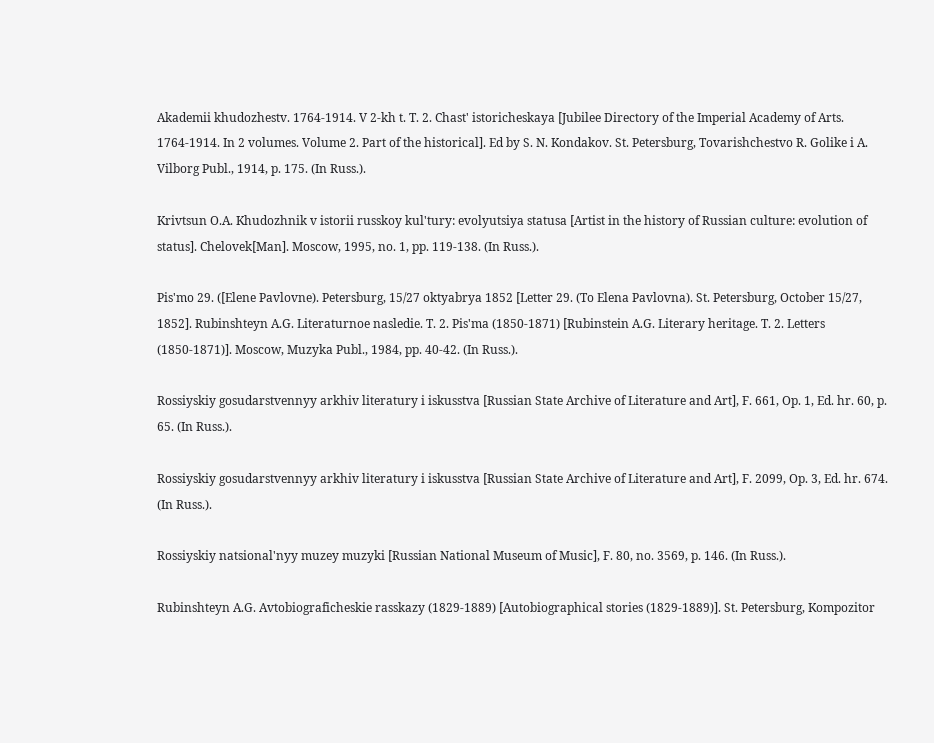Akademii khudozhestv. 1764-1914. V 2-kh t. T. 2. Chast' istoricheskaya [Jubilee Directory of the Imperial Academy of Arts. 1764-1914. In 2 volumes. Volume 2. Part of the historical]. Ed by S. N. Kondakov. St. Petersburg, Tovarishchestvo R. Golike i A. Vilborg Publ., 1914, p. 175. (In Russ.).

Krivtsun O.A. Khudozhnik v istorii russkoy kul'tury: evolyutsiya statusa [Artist in the history of Russian culture: evolution of status]. Chelovek[Man]. Moscow, 1995, no. 1, pp. 119-138. (In Russ.).

Pis'mo 29. ([Elene Pavlovne). Petersburg, 15/27 oktyabrya 1852 [Letter 29. (To Elena Pavlovna). St. Petersburg, October 15/27, 1852]. Rubinshteyn A.G. Literaturnoe nasledie. T. 2. Pis'ma (1850-1871) [Rubinstein A.G. Literary heritage. T. 2. Letters (1850-1871)]. Moscow, Muzyka Publ., 1984, pp. 40-42. (In Russ.).

Rossiyskiy gosudarstvennyy arkhiv literatury i iskusstva [Russian State Archive of Literature and Art], F. 661, Op. 1, Ed. hr. 60, p. 65. (In Russ.).

Rossiyskiy gosudarstvennyy arkhiv literatury i iskusstva [Russian State Archive of Literature and Art], F. 2099, Op. 3, Ed. hr. 674. (In Russ.).

Rossiyskiy natsional'nyy muzey muzyki [Russian National Museum of Music], F. 80, no. 3569, p. 146. (In Russ.).

Rubinshteyn A.G. Avtobiograficheskie rasskazy (1829-1889) [Autobiographical stories (1829-1889)]. St. Petersburg, Kompozitor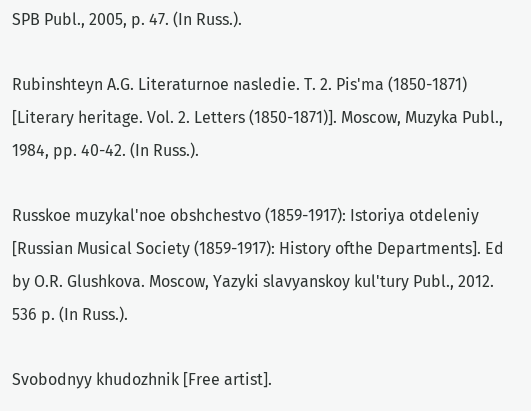SPB Publ., 2005, p. 47. (In Russ.).

Rubinshteyn A.G. Literaturnoe nasledie. T. 2. Pis'ma (1850-1871) [Literary heritage. Vol. 2. Letters (1850-1871)]. Moscow, Muzyka Publ., 1984, pp. 40-42. (In Russ.).

Russkoe muzykal'noe obshchestvo (1859-1917): Istoriya otdeleniy [Russian Musical Society (1859-1917): History ofthe Departments]. Ed by O.R. Glushkova. Moscow, Yazyki slavyanskoy kul'tury Publ., 2012. 536 p. (In Russ.).

Svobodnyy khudozhnik [Free artist].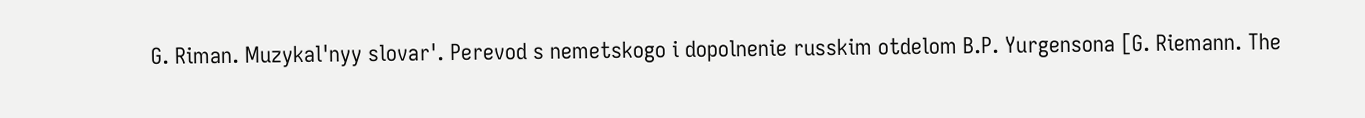G. Riman. Muzykal'nyy slovar'. Perevod s nemetskogo i dopolnenie russkim otdelom B.P. Yurgensona [G. Riemann. The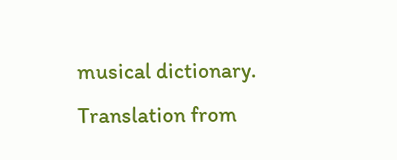musical dictionary. Translation from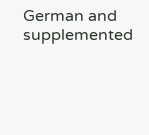German and supplemented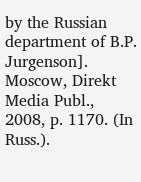by the Russian department of B.P. Jurgenson]. Moscow, Direkt Media Publ., 2008, p. 1170. (In Russ.).